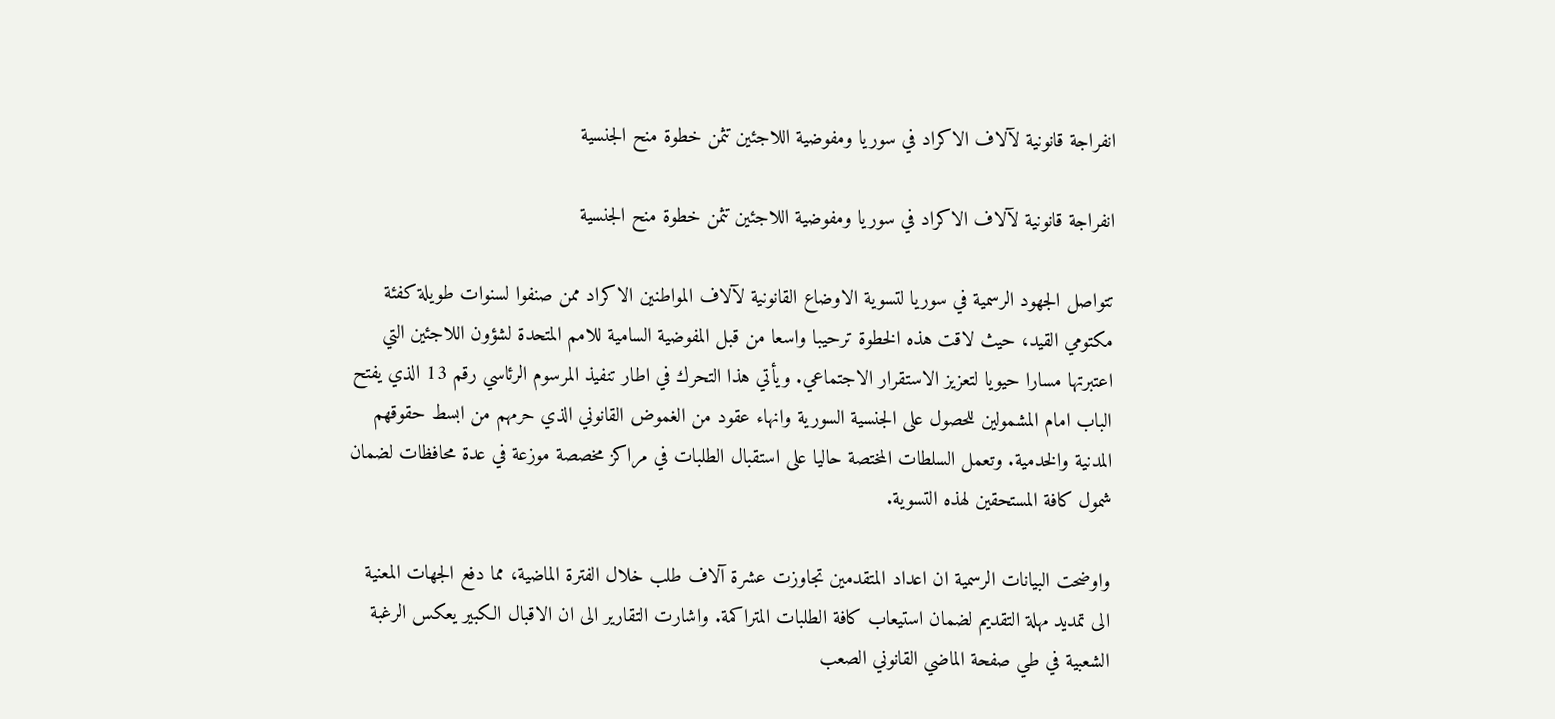انفراجة قانونية لآلاف الاكراد في سوريا ومفوضية اللاجئين تثمن خطوة منح الجنسية

انفراجة قانونية لآلاف الاكراد في سوريا ومفوضية اللاجئين تثمن خطوة منح الجنسية

تتواصل الجهود الرسمية في سوريا لتسوية الاوضاع القانونية لآلاف المواطنين الاكراد ممن صنفوا لسنوات طويلة كفئة مكتومي القيد، حيث لاقت هذه الخطوة ترحيبا واسعا من قبل المفوضية السامية للامم المتحدة لشؤون اللاجئين التي اعتبرتها مسارا حيويا لتعزيز الاستقرار الاجتماعي. ويأتي هذا التحرك في اطار تنفيذ المرسوم الرئاسي رقم 13 الذي يفتح الباب امام المشمولين للحصول على الجنسية السورية وانهاء عقود من الغموض القانوني الذي حرمهم من ابسط حقوقهم المدنية والخدمية. وتعمل السلطات المختصة حاليا على استقبال الطلبات في مراكز مخصصة موزعة في عدة محافظات لضمان شمول كافة المستحقين لهذه التسوية.

واوضحت البيانات الرسمية ان اعداد المتقدمين تجاوزت عشرة آلاف طلب خلال الفترة الماضية، مما دفع الجهات المعنية الى تمديد مهلة التقديم لضمان استيعاب كافة الطلبات المتراكمة. واشارت التقارير الى ان الاقبال الكبير يعكس الرغبة الشعبية في طي صفحة الماضي القانوني الصعب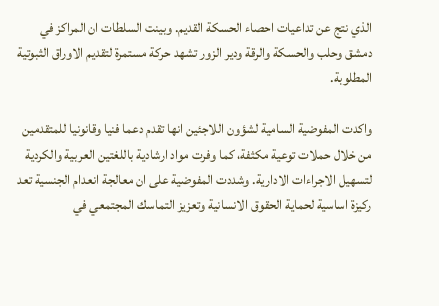الذي نتج عن تداعيات احصاء الحسكة القديم. وبينت السلطات ان المراكز في دمشق وحلب والحسكة والرقة ودير الزور تشهد حركة مستمرة لتقديم الاوراق الثبوتية المطلوبة.

واكدت المفوضية السامية لشؤون اللاجئين انها تقدم دعما فنيا وقانونيا للمتقدمين من خلال حملات توعية مكثفة، كما وفرت مواد ارشادية باللغتين العربية والكردية لتسهيل الاجراءات الادارية. وشددت المفوضية على ان معالجة انعدام الجنسية تعد ركيزة اساسية لحماية الحقوق الانسانية وتعزيز التماسك المجتمعي في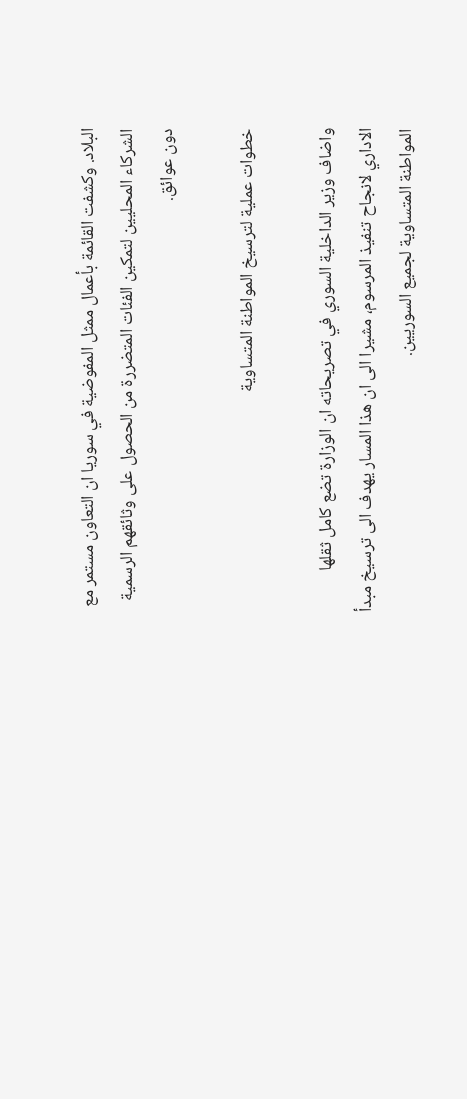البلاد. وكشفت القائمة بأعمال ممثل المفوضية في سوريا ان التعاون مستمر مع الشركاء المحليين لتمكين الفئات المتضررة من الحصول على وثائقهم الرسمية دون عوائق.

خطوات عملية لترسيخ المواطنة المتساوية

واضاف وزير الداخلية السوري في تصريحاته ان الوزارة تضع كامل ثقلها الاداري لانجاح تنفيذ المرسوم، مشيرا الى ان هذا المسار يهدف الى ترسيخ مبدأ المواطنة المتساوية لجميع السوريين.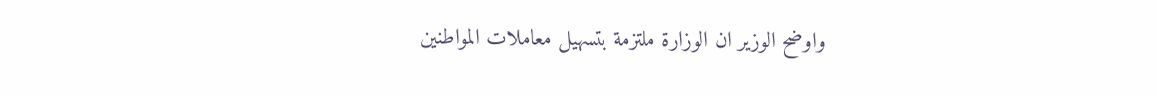واوضح الوزير ان الوزارة ملتزمة بتسهيل معاملات المواطنين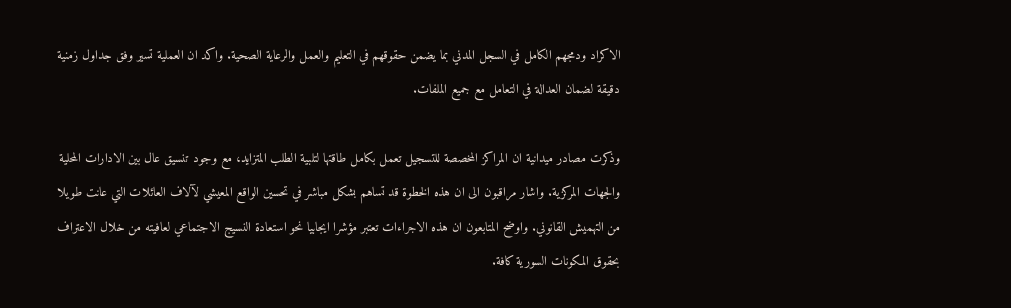الاكراد ودمجهم الكامل في السجل المدني بما يضمن حقوقهم في التعليم والعمل والرعاية الصحية. واكد ان العملية تسير وفق جداول زمنية دقيقة لضمان العدالة في التعامل مع جميع الملفات.

وذكرت مصادر ميدانية ان المراكز المخصصة للتسجيل تعمل بكامل طاقتها لتلبية الطلب المتزايد، مع وجود تنسيق عال بين الادارات المحلية والجهات المركزية. واشار مراقبون الى ان هذه الخطوة قد تساهم بشكل مباشر في تحسين الواقع المعيشي لآلاف العائلات التي عانت طويلا من التهميش القانوني. واوضح المتابعون ان هذه الاجراءات تعتبر مؤشرا ايجابيا نحو استعادة النسيج الاجتماعي لعافيته من خلال الاعتراف بحقوق المكونات السورية كافة.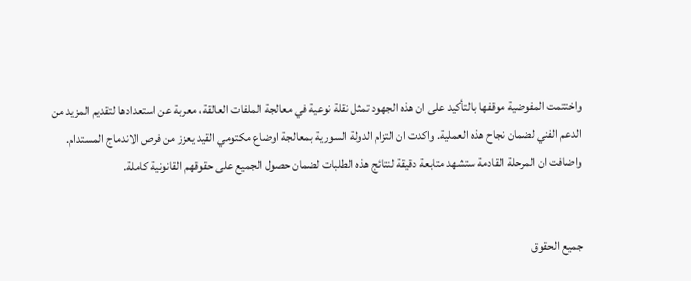واختتمت المفوضية موقفها بالتأكيد على ان هذه الجهود تمثل نقلة نوعية في معالجة الملفات العالقة، معربة عن استعدادها لتقديم المزيد من الدعم الفني لضمان نجاح هذه العملية. واكدت ان التزام الدولة السورية بمعالجة اوضاع مكتومي القيد يعزز من فرص الاندماج المستدام. واضافت ان المرحلة القادمة ستشهد متابعة دقيقة لنتائج هذه الطلبات لضمان حصول الجميع على حقوقهم القانونية كاملة.


جميع الحقوق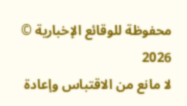محفوظة للوقائع الإخبارية © 2026
لا مانع من الاقتباس وإعادة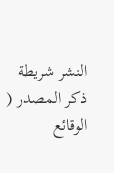النشر شريطة ذكر المصدر ( الوقائع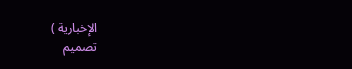الإخبارية )
تصميم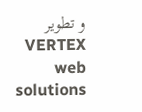و تطوير VERTEX web solutions